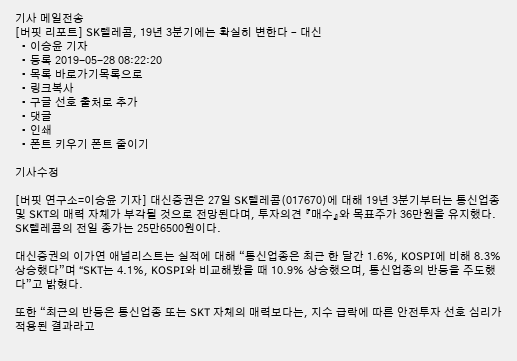기사 메일전송
[버핏 리포트] SK텔레콤, 19년 3분기에는 확실히 변한다 – 대신
  • 이승윤 기자
  • 등록 2019-05-28 08:22:20
  • 목록 바로가기목록으로
  • 링크복사
  • 구글 선호 출처로 추가
  • 댓글
  • 인쇄
  • 폰트 키우기 폰트 줄이기

기사수정

[버핏 연구소=이승윤 기자] 대신증권은 27일 SK텔레콤(017670)에 대해 19년 3분기부터는 통신업종 및 SKT의 매력 자체가 부각될 것으로 전망된다며, 투자의견 『매수』와 목표주가 36만원을 유지했다. SK텔레콤의 전일 종가는 25만6500원이다.

대신증권의 이가연 애널리스트는 실적에 대해 “통신업종은 최근 한 달간 1.6%, KOSPI에 비해 8.3% 상승했다”며 “SKT는 4.1%, KOSPI와 비교해봤을 때 10.9% 상승했으며, 통신업종의 반등을 주도했다”고 밝혔다.

또한 “최근의 반등은 통신업종 또는 SKT 자체의 매력보다는, 지수 급락에 따른 안전투자 선호 심리가 적용된 결과라고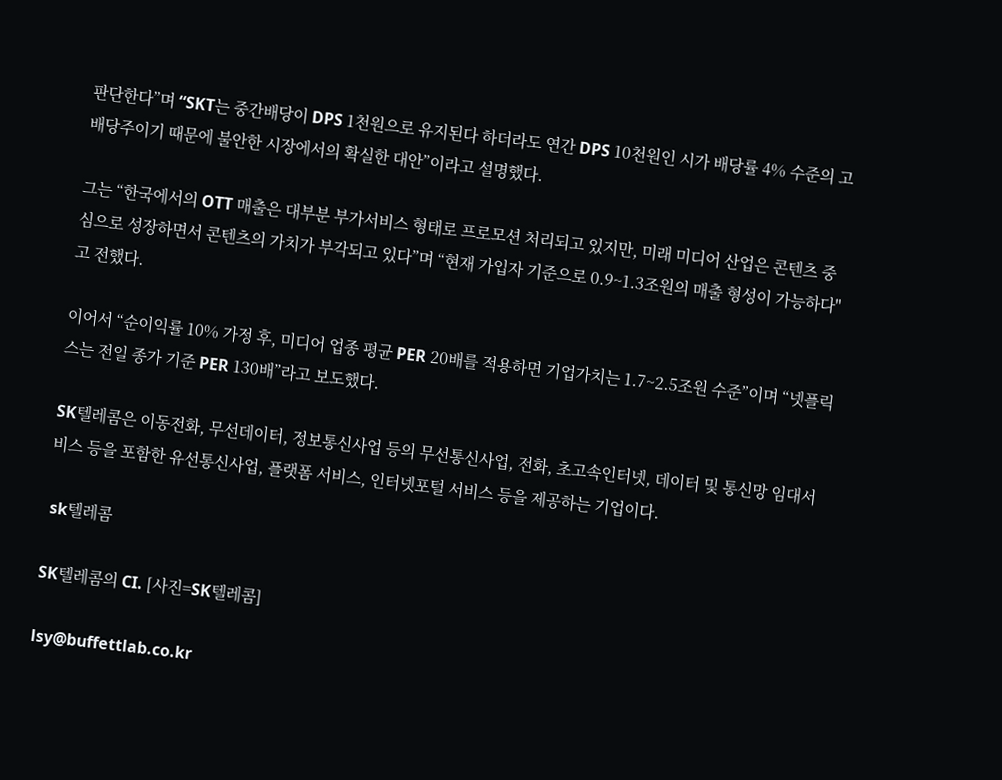판단한다”며 “SKT는 중간배당이 DPS 1천원으로 유지된다 하더라도 연간 DPS 10천원인 시가 배당률 4% 수준의 고배당주이기 때문에 불안한 시장에서의 확실한 대안”이라고 설명했다.

그는 “한국에서의 OTT 매출은 대부분 부가서비스 형태로 프로모션 처리되고 있지만, 미래 미디어 산업은 콘텐츠 중심으로 성장하면서 콘텐츠의 가치가 부각되고 있다”며 “현재 가입자 기준으로 0.9~1.3조원의 매출 형성이 가능하다"고 전했다.

이어서 “순이익률 10% 가정 후, 미디어 업종 평균 PER 20배를 적용하면 기업가치는 1.7~2.5조원 수준”이며 “넷플릭스는 전일 종가 기준 PER 130배”라고 보도했다.

SK텔레콤은 이동전화, 무선데이터, 정보통신사업 등의 무선통신사업, 전화, 초고속인터넷, 데이터 및 통신망 임대서비스 등을 포함한 유선통신사업, 플랫폼 서비스, 인터넷포털 서비스 등을 제공하는 기업이다.

 sk텔레콤

SK텔레콤의 CI. [사진=SK텔레콤]

lsy@buffettlab.co.kr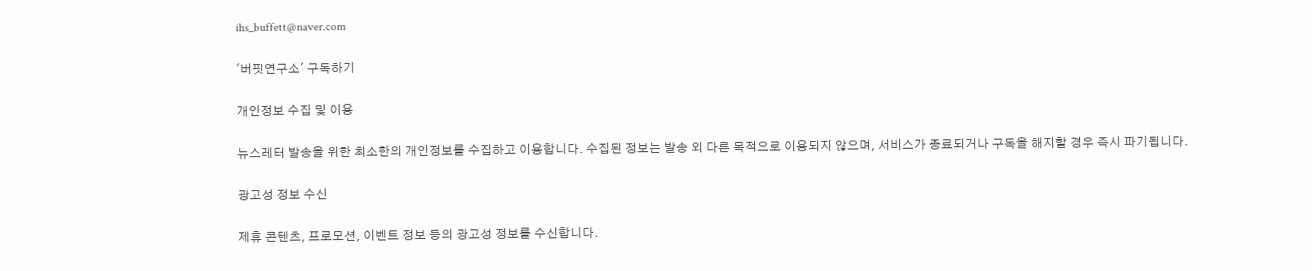ihs_buffett@naver.com

'버핏연구소' 구독하기

개인정보 수집 및 이용

뉴스레터 발송을 위한 최소한의 개인정보를 수집하고 이용합니다. 수집된 정보는 발송 외 다른 목적으로 이용되지 않으며, 서비스가 종료되거나 구독을 해지할 경우 즉시 파기됩니다.

광고성 정보 수신

제휴 콘텐츠, 프로모션, 이벤트 정보 등의 광고성 정보를 수신합니다.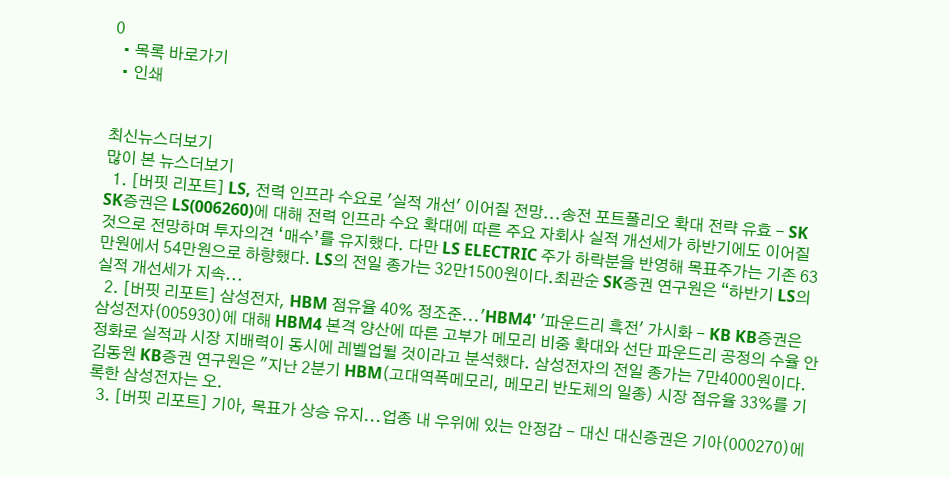0
  • 목록 바로가기
  • 인쇄


최신뉴스더보기
많이 본 뉴스더보기
  1. [버핏 리포트] LS, 전력 인프라 수요로 '실적 개선' 이어질 전망...송전 포트폴리오 확대 전략 유효 - SK SK증권은 LS(006260)에 대해 전력 인프라 수요 확대에 따른 주요 자회사 실적 개선세가 하반기에도 이어질 것으로 전망하며 투자의견 ‘매수’를 유지했다. 다만 LS ELECTRIC 주가 하락분을 반영해 목표주가는 기존 63만원에서 54만원으로 하향했다. LS의 전일 종가는 32만1500원이다.최관순 SK증권 연구원은 “하반기 LS의 실적 개선세가 지속...
  2. [버핏 리포트] 삼성전자, HBM 점유율 40% 정조준...'HBM4' '파운드리 흑전' 가시화 - KB KB증권은 삼성전자(005930)에 대해 HBM4 본격 양산에 따른 고부가 메모리 비중 확대와 선단 파운드리 공정의 수율 안정화로 실적과 시장 지배력이 동시에 레벨업될 것이라고 분석했다. 삼성전자의 전일 종가는 7만4000원이다.김동원 KB증권 연구원은 "지난 2분기 HBM(고대역폭메모리, 메모리 반도체의 일종) 시장 점유율 33%를 기록한 삼성전자는 오.
  3. [버핏 리포트] 기아, 목표가 상승 유지...업종 내 우위에 있는 안정감 - 대신 대신증권은 기아(000270)에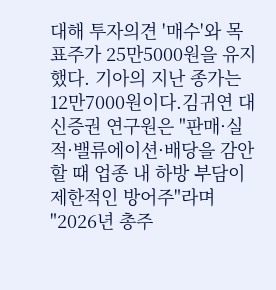대해 투자의견 '매수'와 목표주가 25만5000원을 유지했다. 기아의 지난 종가는 12만7000원이다.김귀연 대신증권 연구원은 "판매·실적·밸류에이션·배당을 감안할 때 업종 내 하방 부담이 제한적인 방어주"라며 "2026년 총주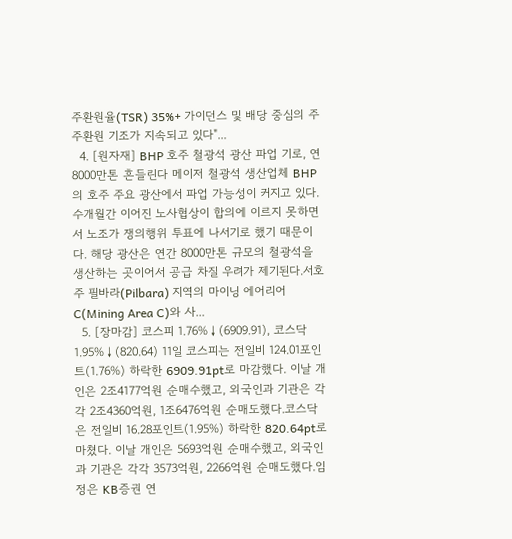주환원율(TSR) 35%+ 가이던스 및 배당 중심의 주주환원 기조가 지속되고 있다"...
  4. [원자재] BHP 호주 철광석 광산 파업 기로, 연 8000만톤 흔들린다 메이저 철광석 생산업체 BHP의 호주 주요 광산에서 파업 가능성이 커지고 있다. 수개월간 이어진 노사협상이 합의에 이르지 못하면서 노조가 쟁의행위 투표에 나서기로 했기 때문이다. 해당 광산은 연간 8000만톤 규모의 철광석을 생산하는 곳이어서 공급 차질 우려가 제기된다.서호주 필바라(Pilbara) 지역의 마이닝 에어리어 C(Mining Area C)와 사...
  5. [장마감] 코스피 1.76%↓(6909.91), 코스닥 1.95%↓(820.64) 11일 코스피는 전일비 124.01포인트(1.76%) 하락한 6909.91pt로 마감했다. 이날 개인은 2조4177억원 순매수했고, 외국인과 기관은 각각 2조4360억원, 1조6476억원 순매도했다.코스닥은 전일비 16.28포인트(1.95%) 하락한 820.64pt로 마쳤다. 이날 개인은 5693억원 순매수했고, 외국인과 기관은 각각 3573억원, 2266억원 순매도했다.임정은 KB증권 연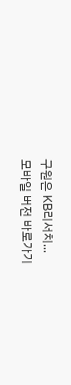구원은 KB리서치...
모바일 버전 바로가기